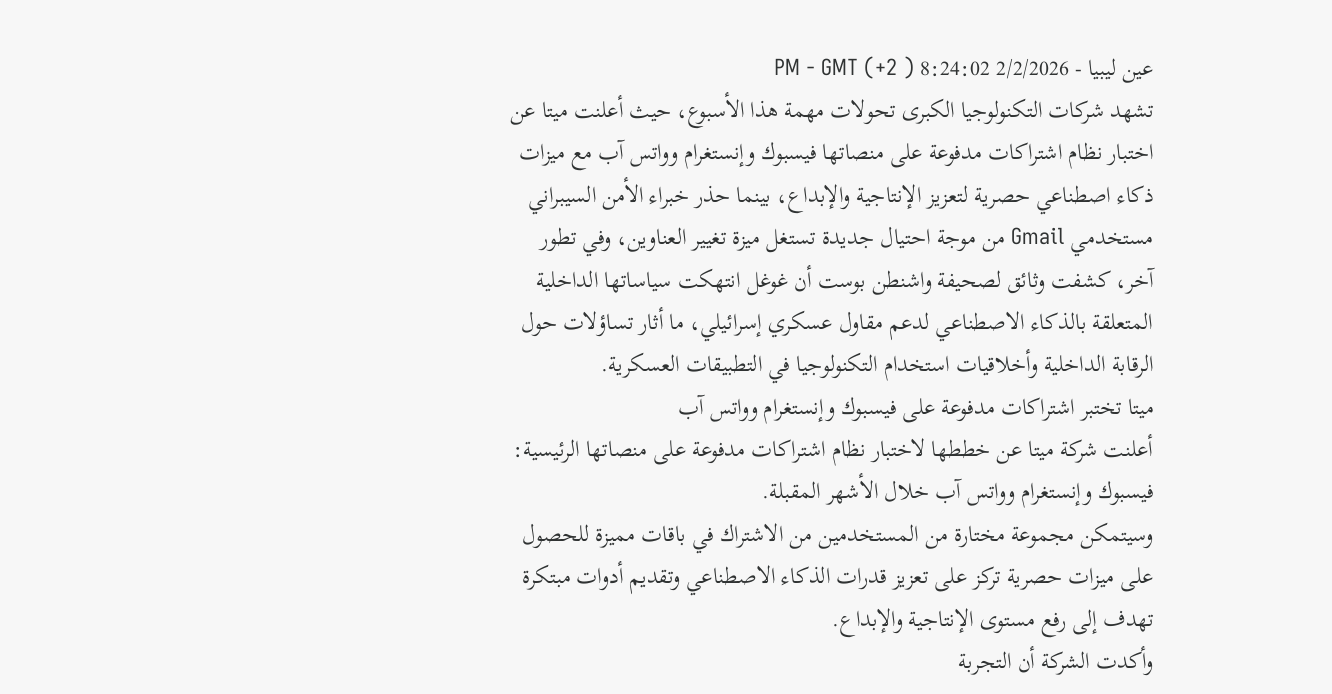عين ليبيا - 2/2/2026 8:24:02 PM - GMT (+2 )
تشهد شركات التكنولوجيا الكبرى تحولات مهمة هذا الأسبوع، حيث أعلنت ميتا عن اختبار نظام اشتراكات مدفوعة على منصاتها فيسبوك وإنستغرام وواتس آب مع ميزات ذكاء اصطناعي حصرية لتعزيز الإنتاجية والإبداع، بينما حذر خبراء الأمن السيبراني مستخدمي Gmail من موجة احتيال جديدة تستغل ميزة تغيير العناوين، وفي تطور آخر، كشفت وثائق لصحيفة واشنطن بوست أن غوغل انتهكت سياساتها الداخلية المتعلقة بالذكاء الاصطناعي لدعم مقاول عسكري إسرائيلي، ما أثار تساؤلات حول الرقابة الداخلية وأخلاقيات استخدام التكنولوجيا في التطبيقات العسكرية.
ميتا تختبر اشتراكات مدفوعة على فيسبوك وإنستغرام وواتس آب
أعلنت شركة ميتا عن خططها لاختبار نظام اشتراكات مدفوعة على منصاتها الرئيسية: فيسبوك وإنستغرام وواتس آب خلال الأشهر المقبلة.
وسيتمكن مجموعة مختارة من المستخدمين من الاشتراك في باقات مميزة للحصول على ميزات حصرية تركز على تعزيز قدرات الذكاء الاصطناعي وتقديم أدوات مبتكرة تهدف إلى رفع مستوى الإنتاجية والإبداع.
وأكدت الشركة أن التجربة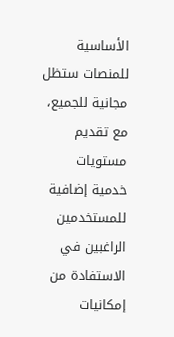الأساسية للمنصات ستظل مجانية للجميع، مع تقديم مستويات خدمية إضافية للمستخدمين الراغبين في الاستفادة من إمكانيات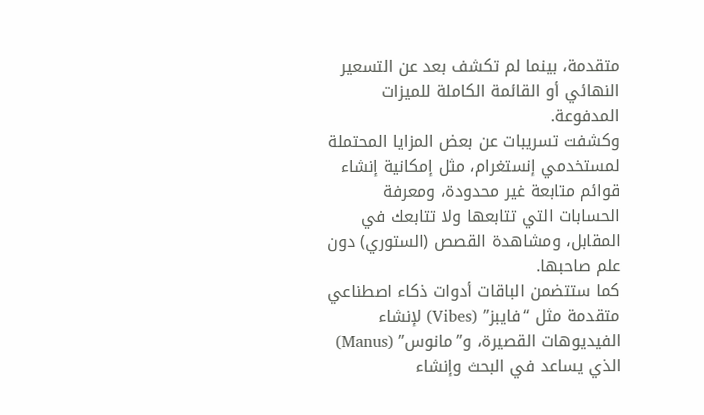متقدمة، بينما لم تكشف بعد عن التسعير النهائي أو القائمة الكاملة للميزات المدفوعة.
وكشفت تسريبات عن بعض المزايا المحتملة لمستخدمي إنستغرام، مثل إمكانية إنشاء قوائم متابعة غير محدودة، ومعرفة الحسابات التي تتابعها ولا تتابعك في المقابل، ومشاهدة القصص (الستوري) دون علم صاحبها.
كما ستتضمن الباقات أدوات ذكاء اصطناعي متقدمة مثل “فايبز” (Vibes) لإنشاء الفيديوهات القصيرة، و”مانوس” (Manus) الذي يساعد في البحث وإنشاء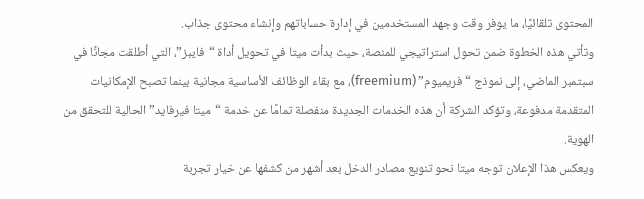المحتوى تلقائيًا، ما يوفر وقت وجهد المستخدمين في إدارة حساباتهم وإنشاء محتوى جذاب.
وتأتي هذه الخطوة ضمن تحول استراتيجي للمنصة، حيث بدأت ميتا في تحويل أداة “فايبز”، التي أطلقت مجانًا في سبتمبر الماضي، إلى نموذج “فريميوم” (freemium)، مع بقاء الوظائف الأساسية مجانية بينما تصبح الإمكانيات المتقدمة مدفوعة، وتؤكد الشركة أن هذه الخدمات الجديدة منفصلة تمامًا عن خدمة “ميتا فيرفايد” الحالية للتحقق من الهوية.
ويعكس هذا الإعلان توجه ميتا نحو تنويع مصادر الدخل بعد أشهر من كشفها عن خيار تجربة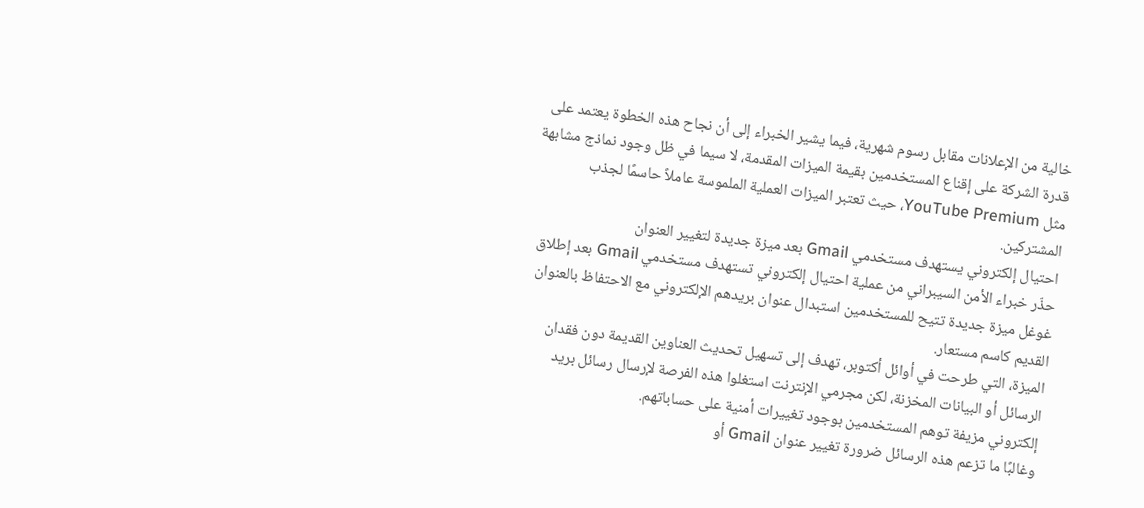خالية من الإعلانات مقابل رسوم شهرية، فيما يشير الخبراء إلى أن نجاح هذه الخطوة يعتمد على قدرة الشركة على إقناع المستخدمين بقيمة الميزات المقدمة، لا سيما في ظل وجود نماذج مشابهة مثل YouTube Premium، حيث تعتبر الميزات العملية الملموسة عاملاً حاسمًا لجذب المشتركين.
احتيال إلكتروني يستهدف مستخدمي Gmail بعد ميزة جديدة لتغيير العنوان
حذّر خبراء الأمن السيبراني من عملية احتيال إلكتروني تستهدف مستخدمي Gmail بعد إطلاق غوغل ميزة جديدة تتيح للمستخدمين استبدال عنوان بريدهم الإلكتروني مع الاحتفاظ بالعنوان القديم كاسم مستعار.
الميزة، التي طرحت في أوائل أكتوبر، تهدف إلى تسهيل تحديث العناوين القديمة دون فقدان الرسائل أو البيانات المخزنة، لكن مجرمي الإنترنت استغلوا هذه الفرصة لإرسال رسائل بريد إلكتروني مزيفة توهم المستخدمين بوجود تغييرات أمنية على حساباتهم.
وغالبًا ما تزعم هذه الرسائل ضرورة تغيير عنوان Gmail أو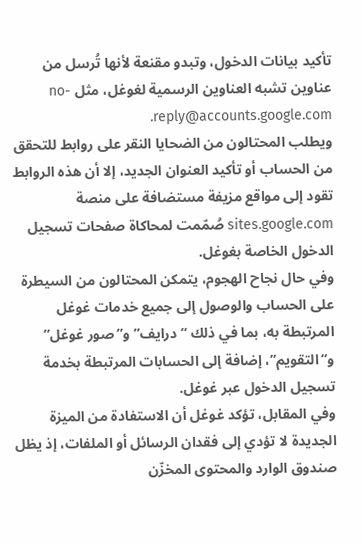تأكيد بيانات الدخول، وتبدو مقنعة لأنها تُرسل من عناوين تشبه العناوين الرسمية لغوغل، مثل no-reply@accounts.google.com.
ويطلب المحتالون من الضحايا النقر على روابط للتحقق من الحساب أو تأكيد العنوان الجديد، إلا أن هذه الروابط تقود إلى مواقع مزيفة مستضافة على منصة sites.google.com صُمّمت لمحاكاة صفحات تسجيل الدخول الخاصة بغوغل.
وفي حال نجاح الهجوم، يتمكن المحتالون من السيطرة على الحساب والوصول إلى جميع خدمات غوغل المرتبطة به، بما في ذلك “درايف” و”صور غوغل” و”التقويم”، إضافة إلى الحسابات المرتبطة بخدمة تسجيل الدخول عبر غوغل.
وفي المقابل، تؤكد غوغل أن الاستفادة من الميزة الجديدة لا تؤدي إلى فقدان الرسائل أو الملفات، إذ يظل صندوق الوارد والمحتوى المخزّن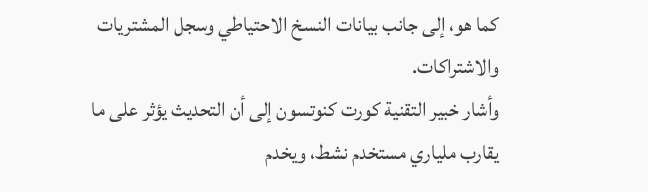كما هو، إلى جانب بيانات النسخ الاحتياطي وسجل المشتريات والاشتراكات.
وأشار خبير التقنية كورت كنوتسون إلى أن التحديث يؤثر على ما يقارب ملياري مستخدم نشط، ويخدم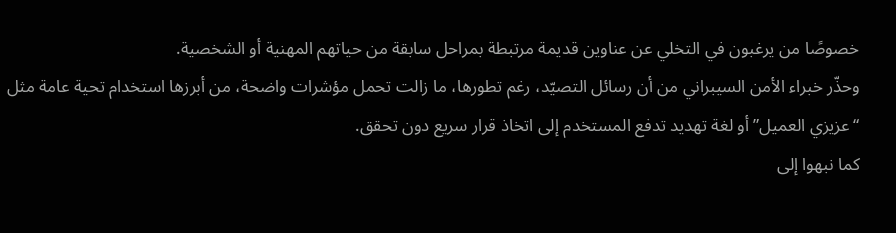خصوصًا من يرغبون في التخلي عن عناوين قديمة مرتبطة بمراحل سابقة من حياتهم المهنية أو الشخصية.
وحذّر خبراء الأمن السيبراني من أن رسائل التصيّد، رغم تطورها، ما زالت تحمل مؤشرات واضحة، من أبرزها استخدام تحية عامة مثل “عزيزي العميل” أو لغة تهديد تدفع المستخدم إلى اتخاذ قرار سريع دون تحقق.
كما نبهوا إلى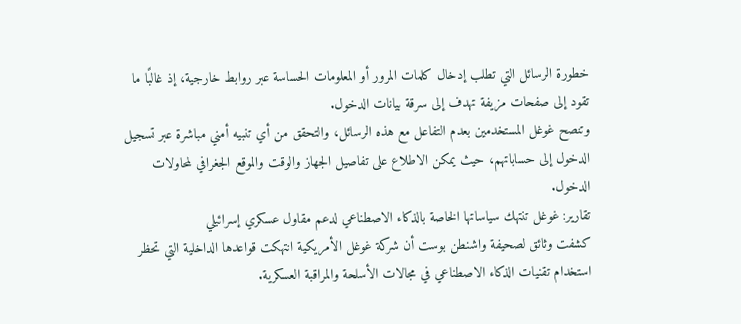خطورة الرسائل التي تطلب إدخال كلمات المرور أو المعلومات الحساسة عبر روابط خارجية، إذ غالبًا ما تقود إلى صفحات مزيفة تهدف إلى سرقة بيانات الدخول.
وتنصح غوغل المستخدمين بعدم التفاعل مع هذه الرسائل، والتحقق من أي تنبيه أمني مباشرة عبر تسجيل الدخول إلى حساباتهم، حيث يمكن الاطلاع على تفاصيل الجهاز والوقت والموقع الجغرافي لمحاولات الدخول.
تقارير: غوغل تنتهك سياساتها الخاصة بالذكاء الاصطناعي لدعم مقاول عسكري إسرائيلي
كشفت وثائق لصحيفة واشنطن بوست أن شركة غوغل الأمريكية انتهكت قواعدها الداخلية التي تحظر استخدام تقنيات الذكاء الاصطناعي في مجالات الأسلحة والمراقبة العسكرية.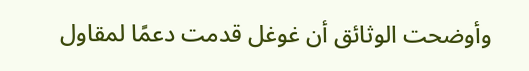وأوضحت الوثائق أن غوغل قدمت دعمًا لمقاول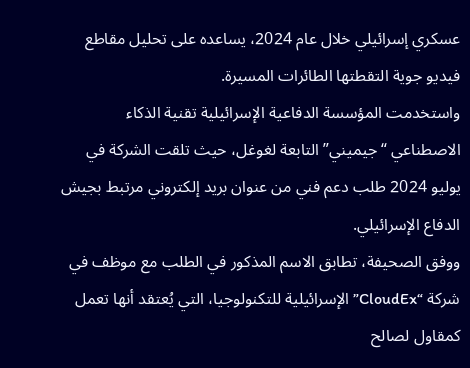عسكري إسرائيلي خلال عام 2024، يساعده على تحليل مقاطع فيديو جوية التقطتها الطائرات المسيرة.
واستخدمت المؤسسة الدفاعية الإسرائيلية تقنية الذكاء الاصطناعي “جيميني” التابعة لغوغل، حيث تلقت الشركة في يوليو 2024 طلب دعم فني من عنوان بريد إلكتروني مرتبط بجيش الدفاع الإسرائيلي.
ووفق الصحيفة، تطابق الاسم المذكور في الطلب مع موظف في شركة “CloudEx” الإسرائيلية للتكنولوجيا، التي يُعتقد أنها تعمل كمقاول لصالح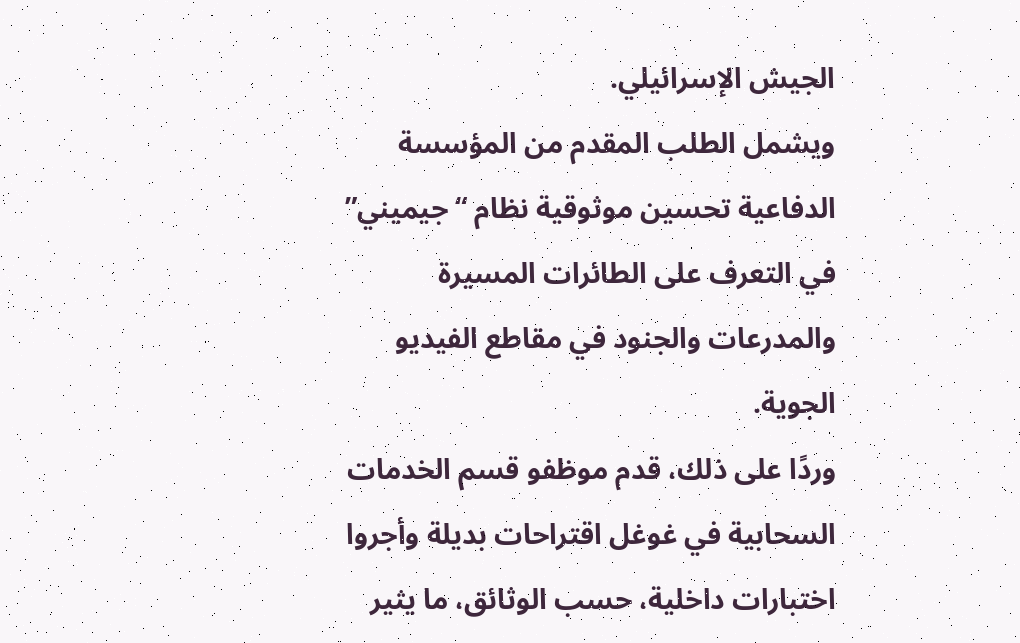الجيش الإسرائيلي.
ويشمل الطلب المقدم من المؤسسة الدفاعية تحسين موثوقية نظام “جيميني” في التعرف على الطائرات المسيرة والمدرعات والجنود في مقاطع الفيديو الجوية.
وردًا على ذلك، قدم موظفو قسم الخدمات السحابية في غوغل اقتراحات بديلة وأجروا اختبارات داخلية، حسب الوثائق، ما يثير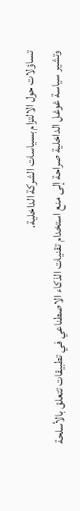تساؤلات حول الالتزام بسياسات الشركة الداخلية.
وتشير سياسة غوغل الداخلية صراحة إلى منع استخدام تقنيات الذكاء الاصطناعي في تطبيقات تتعلق بالأسلحة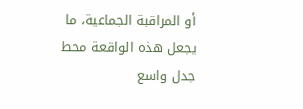أو المراقبة الجماعية، ما يجعل هذه الواقعة محط جدل واسع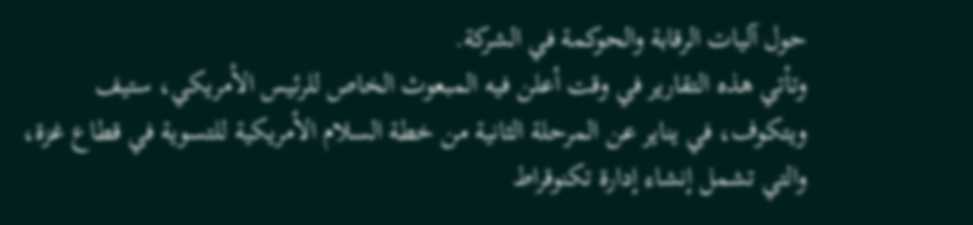حول آليات الرقابة والحوكمة في الشركة.
وتأتي هذه التقارير في وقت أعلن فيه المبعوث الخاص للرئيس الأمريكي، ستيف ويتكوف، في يناير عن المرحلة الثانية من خطة السلام الأمريكية للتسوية في قطاع غزة، والتي تشمل إنشاء إدارة تكنوقراط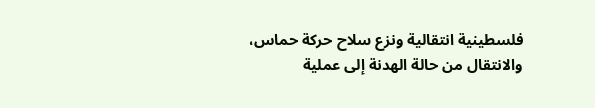فلسطينية انتقالية ونزع سلاح حركة حماس، والانتقال من حالة الهدنة إلى عملية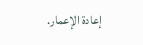إعادة الإعمار.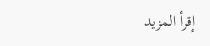إقرأ المزيد